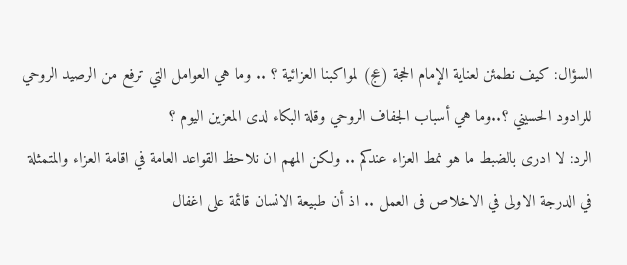السؤال: كيف نطمئن لعناية الإمام الحجة (عج) لمواكبنا العزائية ؟ .. وما هي العوامل التي ترفع من الرصيد الروحي للرادود الحسيني ؟..وما هي أسباب الجفاف الروحي وقلة البكاء لدى المعزين اليوم ؟
الرد: لا ادرى بالضبط ما هو نمط العزاء عندكم .. ولكن المهم ان نلاحظ القواعد العامة في اقامة العزاء والمتمثلة في الدرجة الاولى في الاخلاص فى العمل .. اذ أن طبيعة الانسان قائمة على اغفال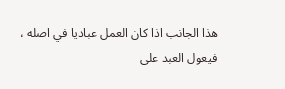هذا الجانب اذا كان العمل عباديا في اصله ، فيعول العبد على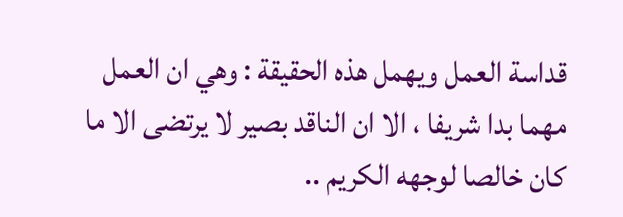قداسة العمل ويهمل هذه الحقيقة : وهي ان العمل مهما بدا شريفا ، الا ان الناقد بصير لا يرتضى الا ما كان خالصا لوجهه الكريم ..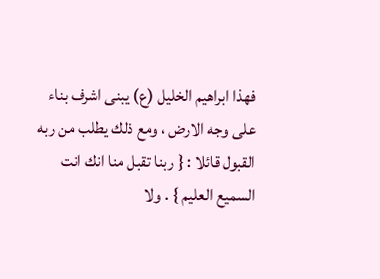فهذا ابراهيم الخليل (ع) يبنى اشرف بناء على وجه الارض ، ومع ذلك يطلب من ربه القبول قائلا : { ربنا تقبل منا انك انت السميع العليم } . ولا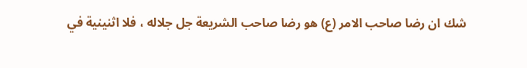شك ان رضا صاحب الامر (ع) هو رضا صاحب الشريعة جل جلاله ، فلا اثنينية في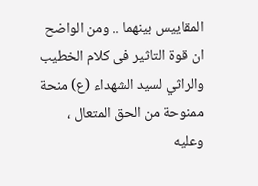المقاييس بينهما .. ومن الواضح ان قوة التاثير فى كلام الخطيب والراثي لسيد الشهداء (ع) منحة ممنوحة من الحق المتعال ، وعليه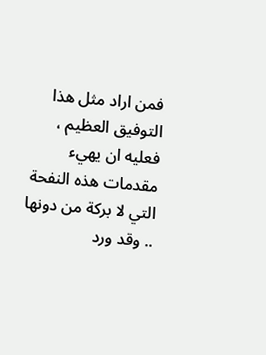فمن اراد مثل هذا التوفيق العظيم ، فعليه ان يهيء مقدمات هذه النفحة التي لا بركة من دونها .. وقد ورد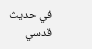في حديث قدسي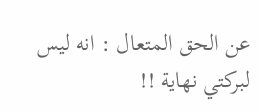عن الحق المتعال : انه ليس لبركتي نهاية !!